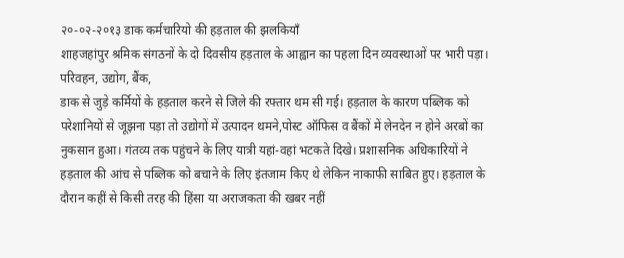२०-०२-२०१३ डाक कर्मचारियो की हड़ताल की झलकियाँ
शाहजहांपुर श्रमिक संगठनों के दो दिवसीय हड़ताल के आह्वान का पहला दिन व्यवस्थाओं पर भारी पड़ा। परिवहन, उद्योग, बैंक,
डाक से जुड़े कर्मियों के हड़ताल करने से जिले की रफ्तार थम सी गई। हड़ताल के कारण पब्लिक को परेशानियों से जूझना पड़ा तो उद्योगों में उत्पादन थमने,पोस्ट ऑफिस व बैंकों में लेनदेन न होने अरबों का नुकसान हुआ। गंतव्य तक पहुंचने के लिए यात्री यहां-वहां भटकते दिखे। प्रशासनिक अधिकारियों ने हड़ताल की आंच से पब्लिक को बचाने के लिए इंतजाम किए थे लेकिन नाकाफी साबित हुए। हड़ताल के दौरान कहीं से किसी तरह की हिंसा या अराजकता की खबर नहीं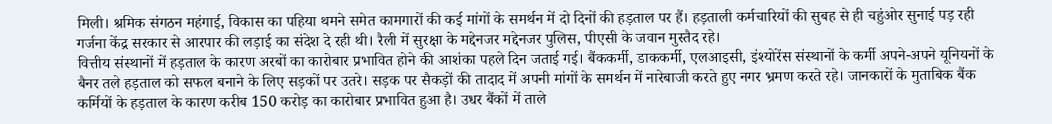मिली। श्रमिक संगठन महंगाई, विकास का पहिया थमने समेत कामगारों की कई मांगों के समर्थन में दो दिनों की हड़ताल पर हैं। हड़ताली कर्मचारियों की सुबह से ही चहुंओर सुनाई पड़ रही गर्जना केंद्र सरकार से आरपार की लड़ाई का संदेश दे रही थी। रैली में सुरक्षा के मद्देनजर मद्देनजर पुलिस, पीएसी के जवान मुस्तैद रहे।
वित्तीय संस्थानों में हड़ताल के कारण अरबों का कारोबार प्रभावित होने की आशंका पहले दिन जताई गई। बैंककर्मी, डाककर्मी, एलआइसी, इंश्योरेंस संस्थानों के कर्मी अपने-अपने यूनियनों के बैनर तले हड़ताल को सफल बनाने के लिए सड़कों पर उतरे। सड़क पर सैकड़ों की तादाद में अपनी मांगों के समर्थन में नारेबाजी करते हुए नगर भ्रमण करते रहे। जानकारों के मुताबिक बैंक कर्मियों के हड़ताल के कारण करीब 150 करोड़ का कारोबार प्रभावित हुआ है। उधर बैंकों में ताले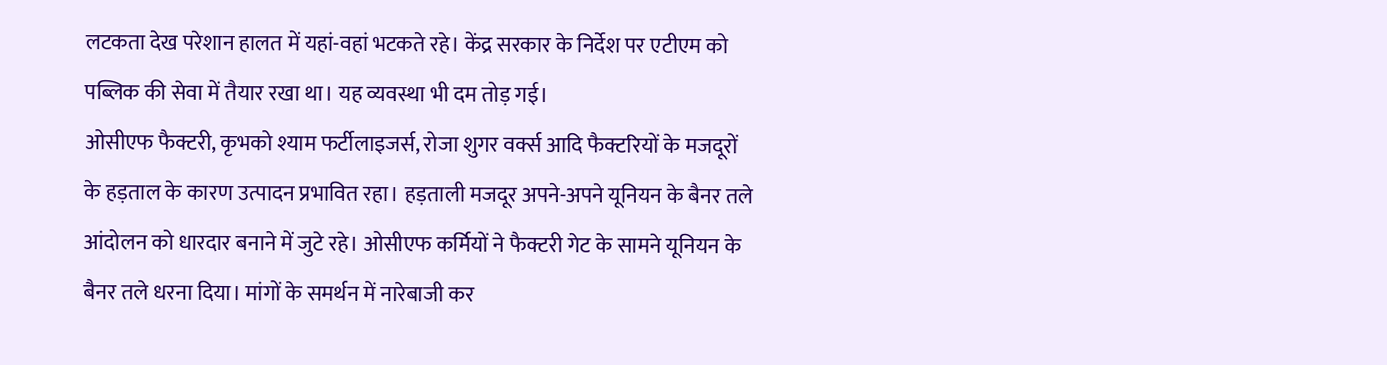लटकता देख परेशान हालत में यहां-वहां भटकते रहे। केंद्र सरकार के निर्देश पर एटीएम को पब्लिक की सेवा में तैयार रखा था। यह व्यवस्था भी दम तोड़ गई।
ओसीएफ फैक्टरी, कृभको श्याम फर्टीलाइजर्स, रोजा शुगर वर्क्स आदि फैक्टरियों के मजदूरों के हड़ताल के कारण उत्पादन प्रभावित रहा। हड़ताली मजदूर अपने-अपने यूनियन के बैनर तले आंदोलन को धारदार बनाने में जुटे रहे। ओसीएफ कर्मियों ने फैक्टरी गेट के सामने यूनियन के बैनर तले धरना दिया। मांगों के समर्थन में नारेबाजी कर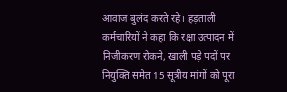आवाज बुलंद करते रहे। हड़ताली कर्मचारियों ने कहा कि रक्षा उत्पादन में निजीकरण रोकने, खाली पड़े पदों पर नियुक्ति समेत 15 सूत्रीय मांगों को पूरा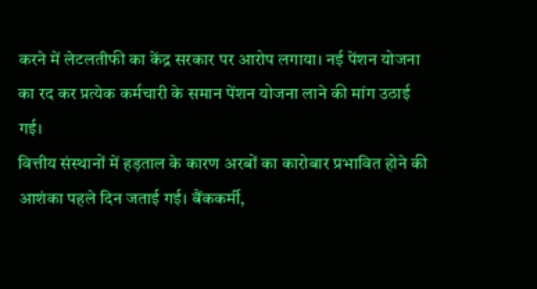करने में लेटलतीफी का केंद्र सरकार पर आरोप लगाया। नई पेंशन योजना का रद कर प्रत्येक कर्मचारी के समान पेंशन योजना लाने की मांग उठाई गई।
वित्तीय संस्थानों में हड़ताल के कारण अरबों का कारोबार प्रभावित होने की आशंका पहले दिन जताई गई। बैंककर्मी,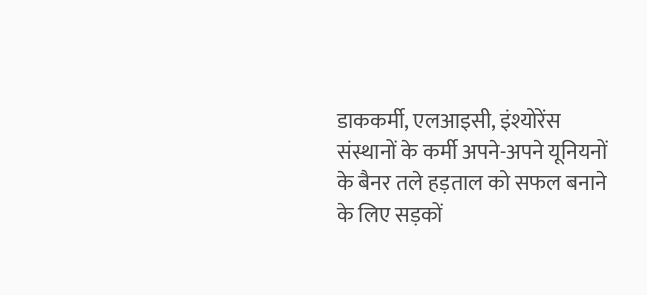डाककर्मी, एलआइसी, इंश्योरेंस संस्थानों के कर्मी अपने-अपने यूनियनों के बैनर तले हड़ताल को सफल बनाने के लिए सड़कों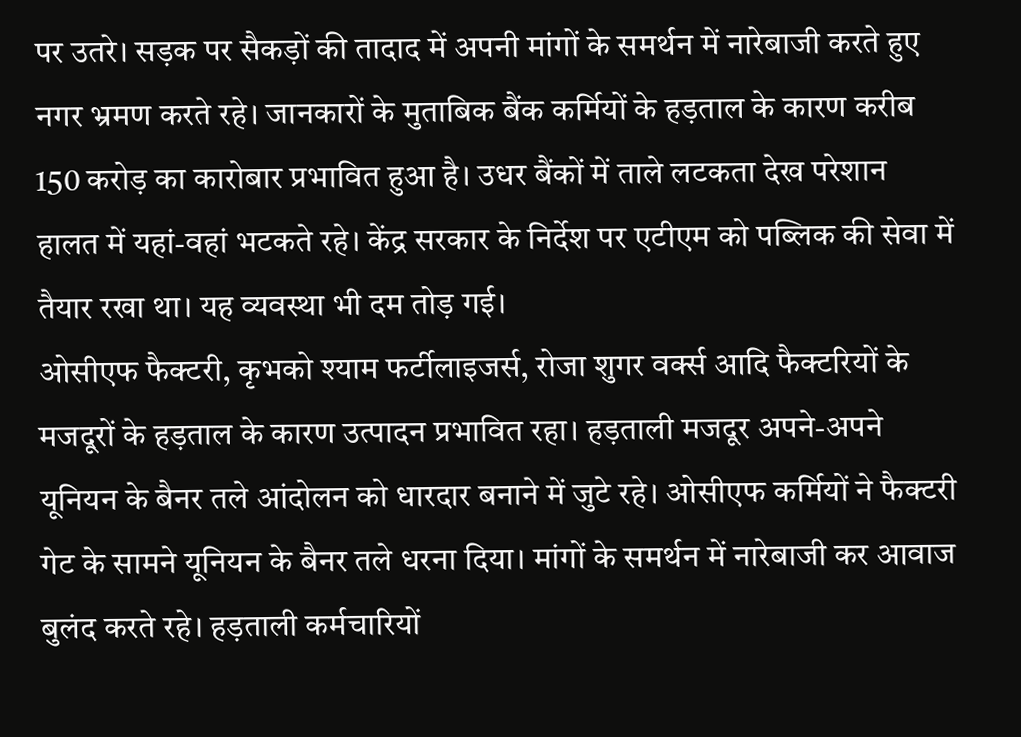पर उतरे। सड़क पर सैकड़ों की तादाद में अपनी मांगों के समर्थन में नारेबाजी करते हुए नगर भ्रमण करते रहे। जानकारों के मुताबिक बैंक कर्मियों के हड़ताल के कारण करीब 150 करोड़ का कारोबार प्रभावित हुआ है। उधर बैंकों में ताले लटकता देख परेशान हालत में यहां-वहां भटकते रहे। केंद्र सरकार के निर्देश पर एटीएम को पब्लिक की सेवा में तैयार रखा था। यह व्यवस्था भी दम तोड़ गई।
ओसीएफ फैक्टरी, कृभको श्याम फर्टीलाइजर्स, रोजा शुगर वर्क्स आदि फैक्टरियों के मजदूरों के हड़ताल के कारण उत्पादन प्रभावित रहा। हड़ताली मजदूर अपने-अपने यूनियन के बैनर तले आंदोलन को धारदार बनाने में जुटे रहे। ओसीएफ कर्मियों ने फैक्टरी गेट के सामने यूनियन के बैनर तले धरना दिया। मांगों के समर्थन में नारेबाजी कर आवाज बुलंद करते रहे। हड़ताली कर्मचारियों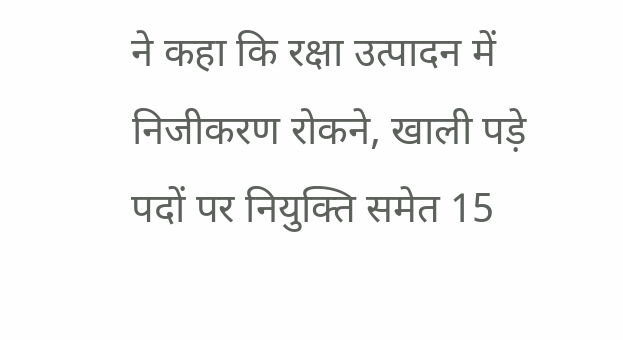ने कहा कि रक्षा उत्पादन में निजीकरण रोकने, खाली पड़े पदों पर नियुक्ति समेत 15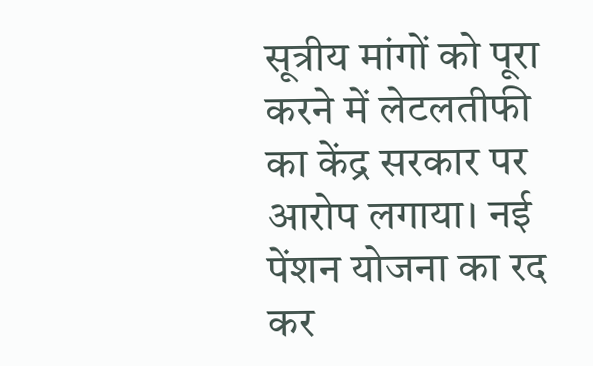सूत्रीय मांगों को पूरा करने में लेटलतीफी का केंद्र सरकार पर आरोप लगाया। नई पेंशन योजना का रद कर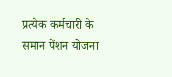प्रत्येक कर्मचारी के समान पेंशन योजना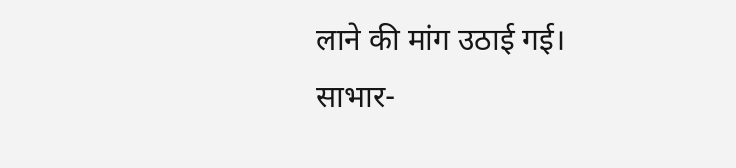लाने की मांग उठाई गई।
साभार-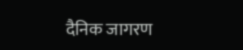दैनिक जागरण